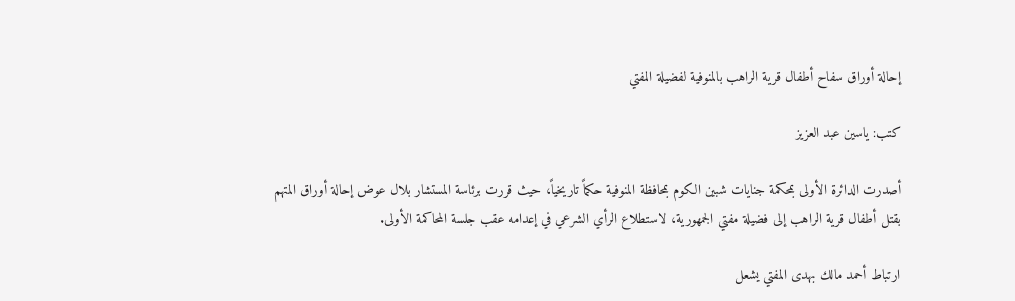إحالة أوراق سفاح أطفال قرية الراهب بالمنوفية لفضيلة المفتي

كتب: ياسين عبد العزيز

أصدرت الدائرة الأولى بمحكمة جنايات شبين الكوم بمحافظة المنوفية حكماً تاريخياً، حيث قررت برئاسة المستشار بلال عوض إحالة أوراق المتهم بقتل أطفال قرية الراهب إلى فضيلة مفتي الجمهورية، لاستطلاع الرأي الشرعي في إعدامه عقب جلسة المحاكمة الأولى.

ارتباط أحمد مالك بهدى المفتي يشعل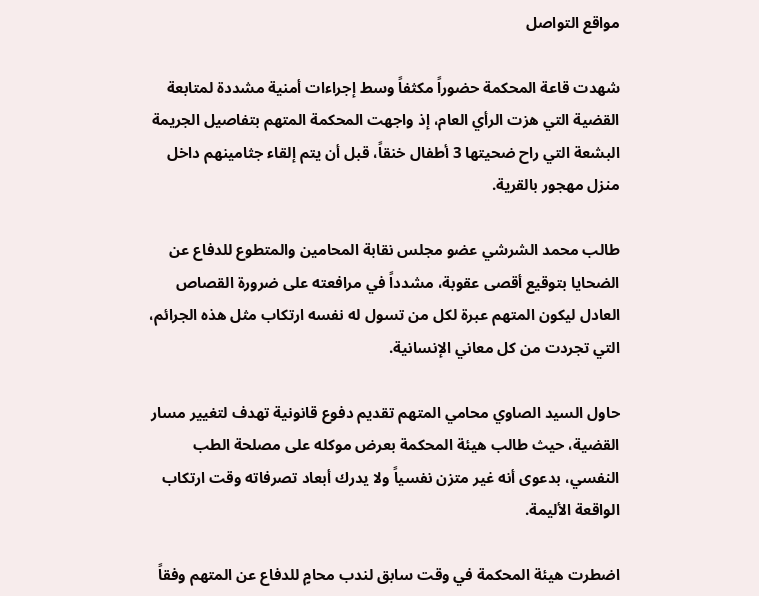مواقع التواصل

شهدت قاعة المحكمة حضوراً مكثفاً وسط إجراءات أمنية مشددة لمتابعة القضية التي هزت الرأي العام، إذ واجهت المحكمة المتهم بتفاصيل الجريمة البشعة التي راح ضحيتها 3 أطفال خنقاً، قبل أن يتم إلقاء جثامينهم داخل منزل مهجور بالقرية.

طالب محمد الشرشي عضو مجلس نقابة المحامين والمتطوع للدفاع عن الضحايا بتوقيع أقصى عقوبة، مشدداً في مرافعته على ضرورة القصاص العادل ليكون المتهم عبرة لكل من تسول له نفسه ارتكاب مثل هذه الجرائم، التي تجردت من كل معاني الإنسانية.

حاول السيد الصاوي محامي المتهم تقديم دفوع قانونية تهدف لتغيير مسار القضية، حيث طالب هيئة المحكمة بعرض موكله على مصلحة الطب النفسي، بدعوى أنه غير متزن نفسياً ولا يدرك أبعاد تصرفاته وقت ارتكاب الواقعة الأليمة.

اضطرت هيئة المحكمة في وقت سابق لندب محامٍ للدفاع عن المتهم وفقاً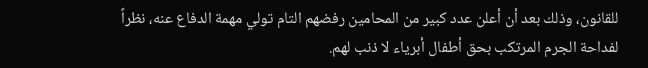للقانون، وذلك بعد أن أعلن عدد كبير من المحامين رفضهم التام تولي مهمة الدفاع عنه، نظراً لفداحة الجرم المرتكب بحق أطفال أبرياء لا ذنب لهم.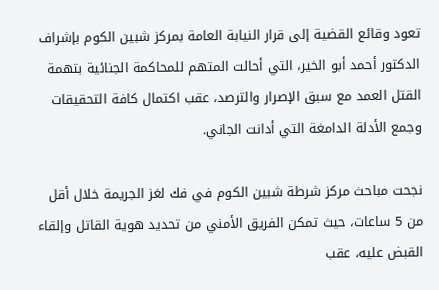تعود وقائع القضية إلى قرار النيابة العامة بمركز شبين الكوم بإشراف الدكتور أحمد أبو الخير، التي أحالت المتهم للمحاكمة الجنائية بتهمة القتل العمد مع سبق الإصرار والترصد، عقب اكتمال كافة التحقيقات وجمع الأدلة الدامغة التي أدانت الجاني.

نجحت مباحث مركز شرطة شبين الكوم في فك لغز الجريمة خلال أقل من 5 ساعات، حيث تمكن الفريق الأمني من تحديد هوية القاتل وإلقاء القبض عليه، عقب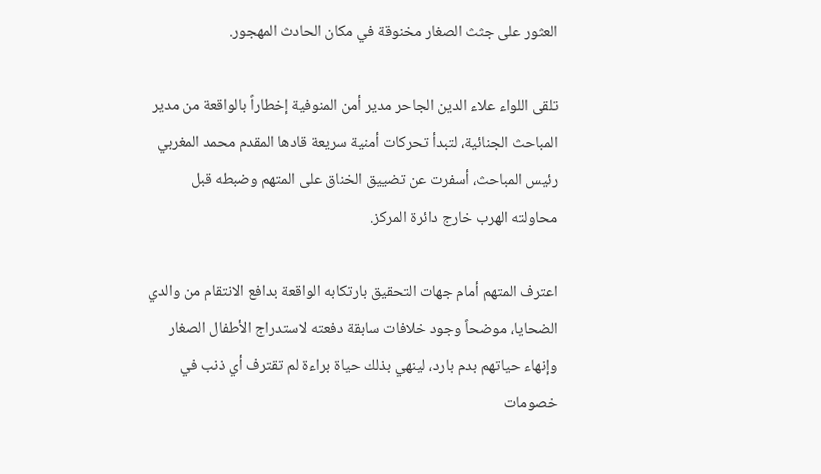العثور على جثث الصغار مخنوقة في مكان الحادث المهجور.

تلقى اللواء علاء الدين الجاحر مدير أمن المنوفية إخطاراً بالواقعة من مدير المباحث الجنائية، لتبدأ تحركات أمنية سريعة قادها المقدم محمد المغربي رئيس المباحث، أسفرت عن تضييق الخناق على المتهم وضبطه قبل محاولته الهرب خارج دائرة المركز.

اعترف المتهم أمام جهات التحقيق بارتكابه الواقعة بدافع الانتقام من والدي الضحايا، موضحاً وجود خلافات سابقة دفعته لاستدراج الأطفال الصغار وإنهاء حياتهم بدم بارد، لينهي بذلك حياة براءة لم تقترف أي ذنب في خصومات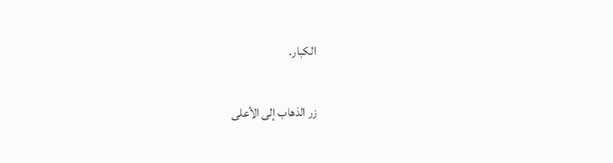الكبار.

زر الذهاب إلى الأعلى